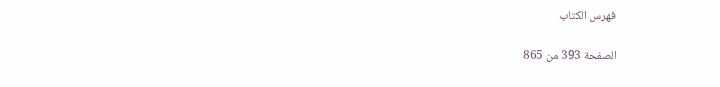فهرس الكتاب

الصفحة 393 من 865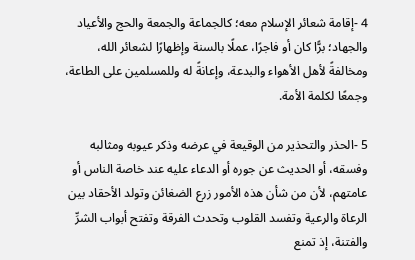4 -إقامة شعائر الإسلام معه؛ كالجماعة والجمعة والحج والأعياد والجهاد؛ برًّا كان أو فاجرًا، عملًا بالسنة وإظهارًا لشعائر الله، ومخالفةً لأهل الأهواء والبدعة، وإعانةً له وللمسلمين على الطاعة، وجمعًا لكلمة الأمة.

5 -الحذر والتحذير من الوقيعة في عرضه وذكر عيوبه ومثالبه وفسقه، أو الحديث عن جوره أو الدعاء عليه عند خاصة الناس أو عامتهم، لأن من شأن هذه الأمور زرع الضغائن وتولد الأحقاد بين الرعاة والرعية وتفسد القلوب وتحدث الفرقة وتفتح أبواب الشرِّ والفتنة، إذ تمنع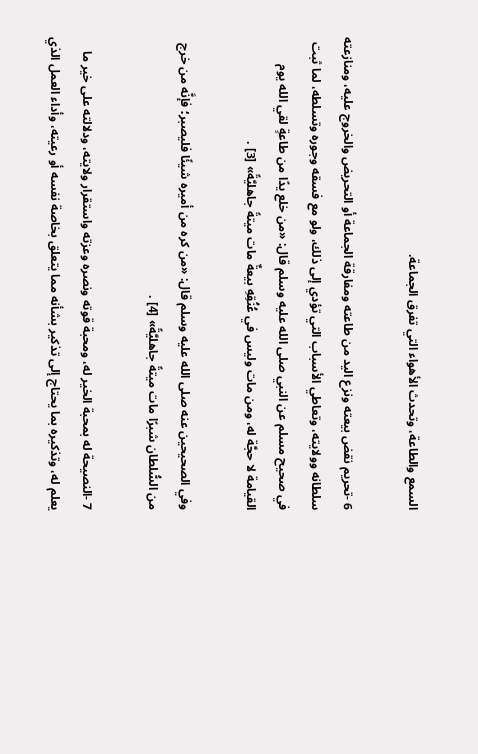السمع والطاعة، وتحدث الأهواء التي تفرق الجماعة.

6 -تحريم نقض بيعته ونزع اليد من طاعته ومفارقة الجماعة أو التحريض والخروج عليه، ومنازعته سلطانه وولايته، وتعاطي الأسباب التي تؤدي إلى ذلك، ولو مع فسقه وجوره وتسلطه، لما ثبت في صحيح مسلم عن النبي صلى الله عليه وسلم قال: «من خلع يدًا من طاعةٍ لقي الله يوم القيامة لا حجَّة له، ومن مات وليس في عُنُقِهِ بيعةٌ مات ميتةً جاهليَّةً» [3] .

وفي الصحيحين عنه صلى الله عليه وسلم قال: «من كره من أميره شيئًا فليصبر؛ فإنَّه من خرج من السُّلطان شبرًا مات ميتةً جاهليَّةً» [4] .

7 -النصيحة له بمحبة الخير له، ومحبة قوته ونصره وعزته واستقرار ولايته، ودلالته على خير ما يعلم له، وتذكيره بما يحتاج إلى تذكير بشأنه مما يتعلق بخاصة نفسه أو رعيته، وأداء العمل الذي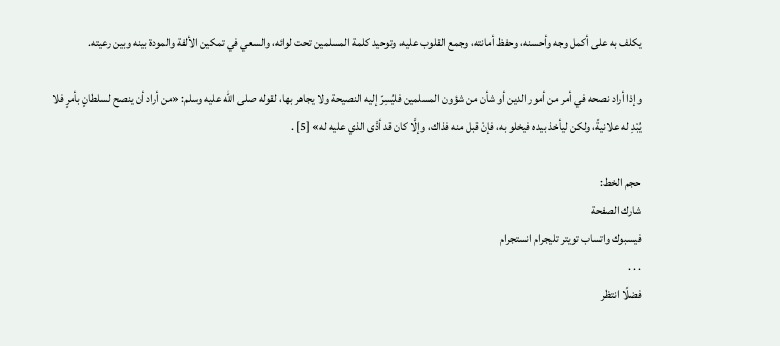يكلف به على أكمل وجه وأحسنه، وحفظ أمانته، وجمع القلوب عليه، وتوحيد كلمة المسلمين تحت لوائه، والسعي في تمكين الألفة والمودة بينه وبين رعيته.

وإذا أراد نصحه في أمر من أمور الدين أو شأن من شؤون المسلمين فليُسِرّ إليه النصيحة ولا يجاهر بها، لقوله صلى الله عليه وسلم: «من أراد أن ينصح لسلطانٍ بأمرٍ فلا يُبْدِ له علانيةً، ولكن ليأخذ بيده فيخلو به، فإنْ قبل منه فذاك، وإلَّا كان قد أدَّى الذي عليه له» [5] .

حجم الخط:
شارك الصفحة
فيسبوك واتساب تويتر تليجرام انستجرام
. . .
فضلًا انتظر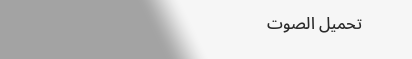تحميل الصوت